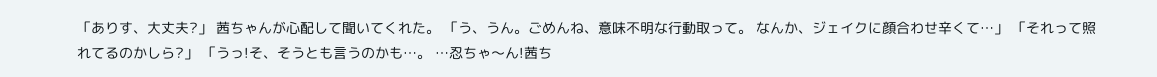「ありす、大丈夫?」 茜ちゃんが心配して聞いてくれた。 「う、うん。ごめんね、意味不明な行動取って。 なんか、ジェイクに顔合わせ辛くて…」 「それって照れてるのかしら?」 「うっ!そ、そうとも言うのかも…。 …忍ちゃ〜ん!茜ち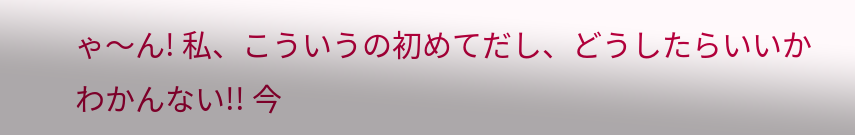ゃ〜ん! 私、こういうの初めてだし、どうしたらいいかわかんない!! 今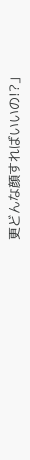更どんな顔すればいいの!?」